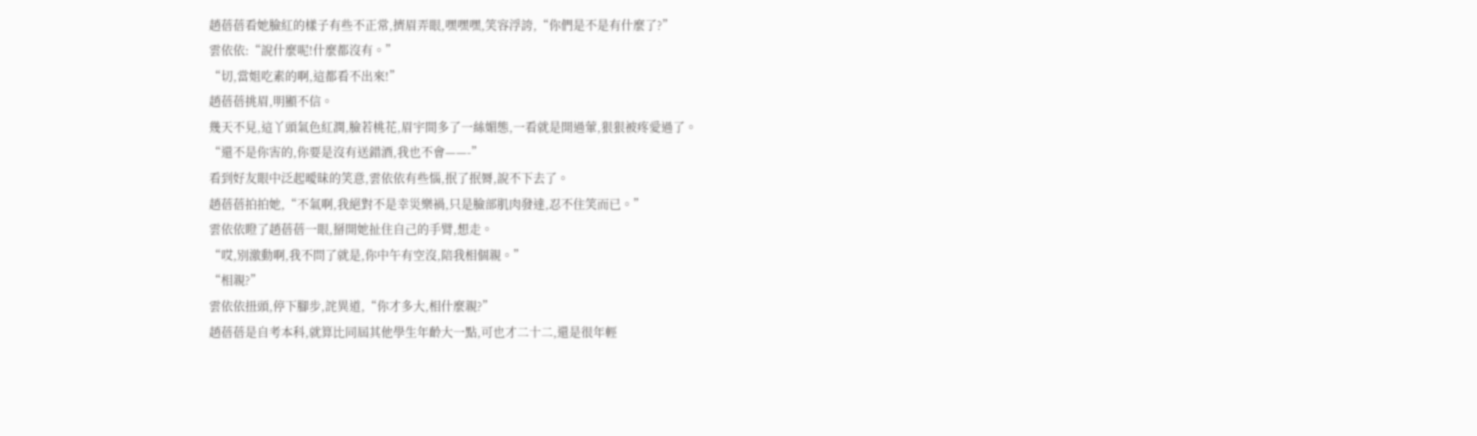趙蓓蓓看她臉紅的樣子有些不正常,擠眉弄眼,嘿嘿嘿,笑容浮誇,“你們是不是有什麼了?”
雲依依:“說什麼呢!什麼都沒有。”
“切,當姐吃素的啊,這都看不出來!”
趙蓓蓓挑眉,明顯不信。
幾天不見,這丫頭氣色紅潤,臉若桃花,眉宇間多了一絲媚態,一看就是開過葷,狠狠被疼愛過了。
“還不是你害的,你要是沒有送錯酒,我也不會——-”
看到好友眼中泛起曖昧的笑意,雲依依有些惱,抿了抿脣,說不下去了。
趙蓓蓓拍拍她,“不氣啊,我絕對不是幸災樂禍,只是臉部肌肉發達,忍不住笑而已。”
雲依依瞪了趙蓓蓓一眼,掰開她扯住自己的手臂,想走。
“哎,別激動啊,我不問了就是,你中午有空沒,陪我相個親。”
“相親?”
雲依依扭頭,停下腳步,詫異道,“你才多大,相什麼親?”
趙蓓蓓是自考本科,就算比同屆其他學生年齡大一點,可也才二十二,還是很年輕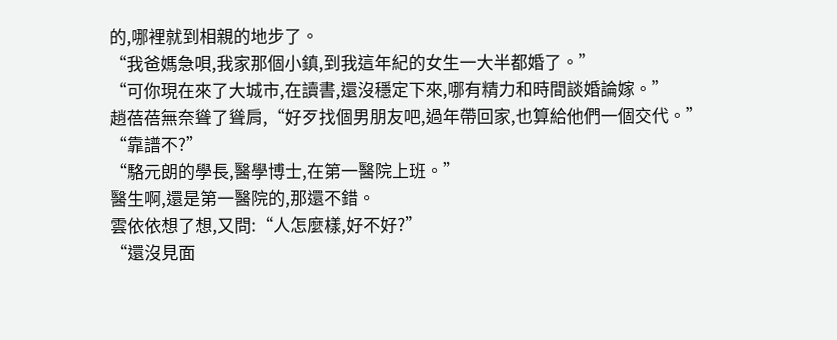的,哪裡就到相親的地步了。
“我爸媽急唄,我家那個小鎮,到我這年紀的女生一大半都婚了。”
“可你現在來了大城市,在讀書,還沒穩定下來,哪有精力和時間談婚論嫁。”
趙蓓蓓無奈聳了聳肩,“好歹找個男朋友吧,過年帶回家,也算給他們一個交代。”
“靠譜不?”
“駱元朗的學長,醫學博士,在第一醫院上班。”
醫生啊,還是第一醫院的,那還不錯。
雲依依想了想,又問:“人怎麼樣,好不好?”
“還沒見面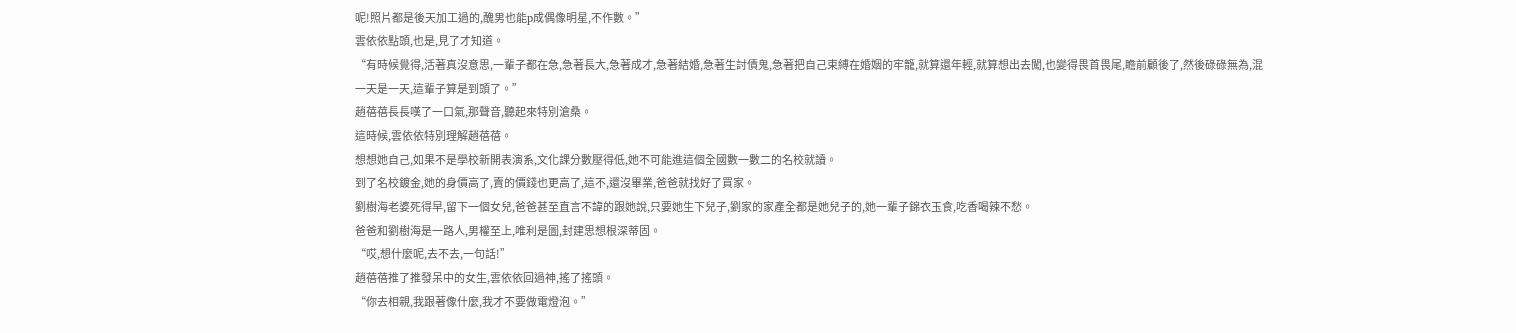呢!照片都是後天加工過的,醜男也能p成偶像明星,不作數。”
雲依依點頭,也是,見了才知道。
“有時候覺得,活著真沒意思,一輩子都在急,急著長大,急著成才,急著結婚,急著生討債鬼,急著把自己束縛在婚姻的牢籠,就算還年輕,就算想出去闖,也變得畏首畏尾,瞻前顧後了,然後碌碌無為,混一天是一天,這輩子算是到頭了。”
趙蓓蓓長長嘆了一口氣,那聲音,聽起來特別滄桑。
這時候,雲依依特別理解趙蓓蓓。
想想她自己,如果不是學校新開表演系,文化課分數壓得低,她不可能進這個全國數一數二的名校就讀。
到了名校鍍金,她的身價高了,賣的價錢也更高了,這不,還沒畢業,爸爸就找好了買家。
劉樹海老婆死得早,留下一個女兒,爸爸甚至直言不諱的跟她說,只要她生下兒子,劉家的家產全都是她兒子的,她一輩子錦衣玉食,吃香喝辣不愁。
爸爸和劉樹海是一路人,男權至上,唯利是圖,封建思想根深蒂固。
“哎,想什麼呢,去不去,一句話!”
趙蓓蓓推了推發呆中的女生,雲依依回過神,搖了搖頭。
“你去相親,我跟著像什麼,我才不要做電燈泡。”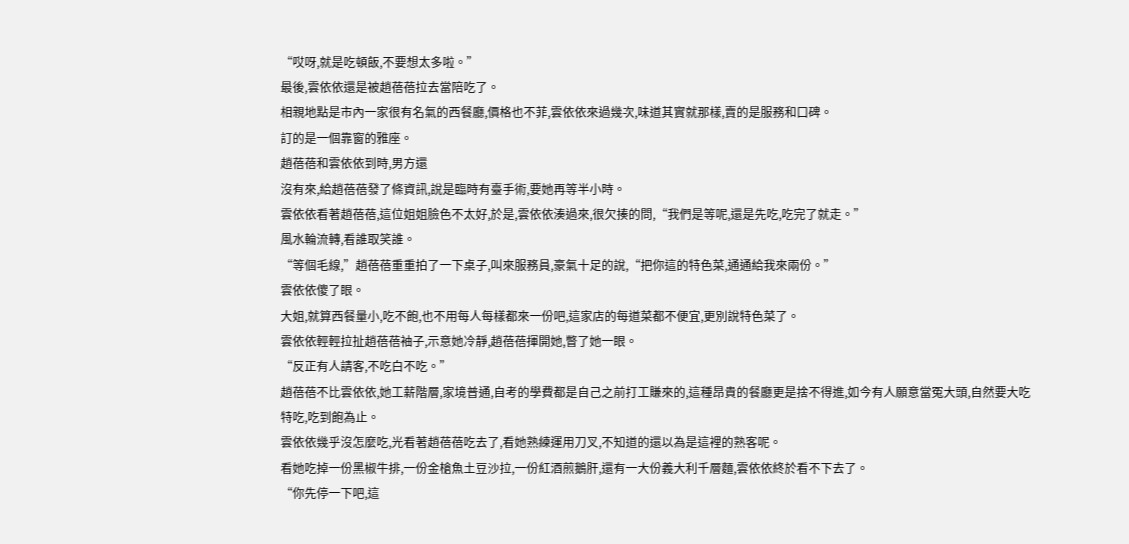“哎呀,就是吃頓飯,不要想太多啦。”
最後,雲依依還是被趙蓓蓓拉去當陪吃了。
相親地點是市內一家很有名氣的西餐廳,價格也不菲,雲依依來過幾次,味道其實就那樣,賣的是服務和口碑。
訂的是一個靠窗的雅座。
趙蓓蓓和雲依依到時,男方還
沒有來,給趙蓓蓓發了條資訊,說是臨時有臺手術,要她再等半小時。
雲依依看著趙蓓蓓,這位姐姐臉色不太好,於是,雲依依湊過來,很欠揍的問,“我們是等呢,還是先吃,吃完了就走。”
風水輪流轉,看誰取笑誰。
“等個毛線,”趙蓓蓓重重拍了一下桌子,叫來服務員,豪氣十足的說,“把你這的特色菜,通通給我來兩份。”
雲依依傻了眼。
大姐,就算西餐量小,吃不飽,也不用每人每樣都來一份吧,這家店的每道菜都不便宜,更別說特色菜了。
雲依依輕輕拉扯趙蓓蓓袖子,示意她冷靜,趙蓓蓓揮開她,瞥了她一眼。
“反正有人請客,不吃白不吃。”
趙蓓蓓不比雲依依,她工薪階層,家境普通,自考的學費都是自己之前打工賺來的,這種昂貴的餐廳更是捨不得進,如今有人願意當冤大頭,自然要大吃特吃,吃到飽為止。
雲依依幾乎沒怎麼吃,光看著趙蓓蓓吃去了,看她熟練運用刀叉,不知道的還以為是這裡的熟客呢。
看她吃掉一份黑椒牛排,一份金槍魚土豆沙拉,一份紅酒煎鵝肝,還有一大份義大利千層麵,雲依依終於看不下去了。
“你先停一下吧,這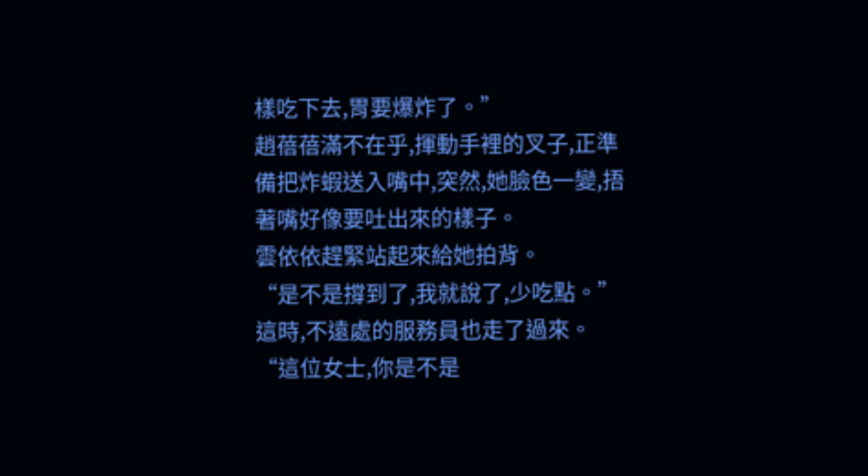樣吃下去,胃要爆炸了。”
趙蓓蓓滿不在乎,揮動手裡的叉子,正準備把炸蝦送入嘴中,突然,她臉色一變,捂著嘴好像要吐出來的樣子。
雲依依趕緊站起來給她拍背。
“是不是撐到了,我就說了,少吃點。”
這時,不遠處的服務員也走了過來。
“這位女士,你是不是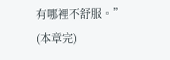有哪裡不舒服。”
(本章完)